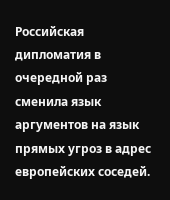Российская дипломатия в очередной раз сменила язык аргументов на язык прямых угроз в адрес европейских соседей.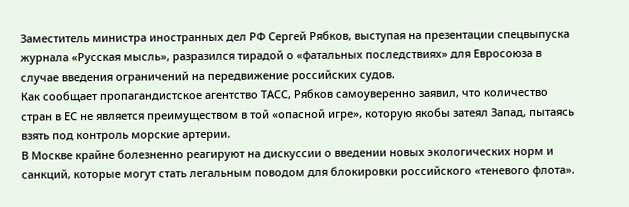Заместитель министра иностранных дел РФ Сергей Рябков, выступая на презентации спецвыпуска журнала «Русская мысль», разразился тирадой о «фатальных последствиях» для Евросоюза в случае введения ограничений на передвижение российских судов.
Как сообщает пропагандистское агентство ТАСС, Рябков самоуверенно заявил, что количество стран в ЕС не является преимуществом в той «опасной игре», которую якобы затеял Запад, пытаясь взять под контроль морские артерии.
В Москве крайне болезненно реагируют на дискуссии о введении новых экологических норм и санкций, которые могут стать легальным поводом для блокировки российского «теневого флота».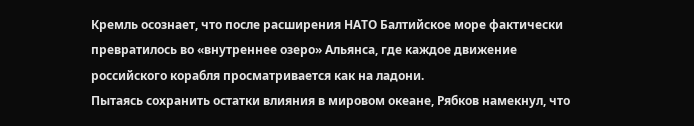Кремль осознает, что после расширения НАТО Балтийское море фактически превратилось во «внутреннее озеро» Альянса, где каждое движение российского корабля просматривается как на ладони.
Пытаясь сохранить остатки влияния в мировом океане, Рябков намекнул, что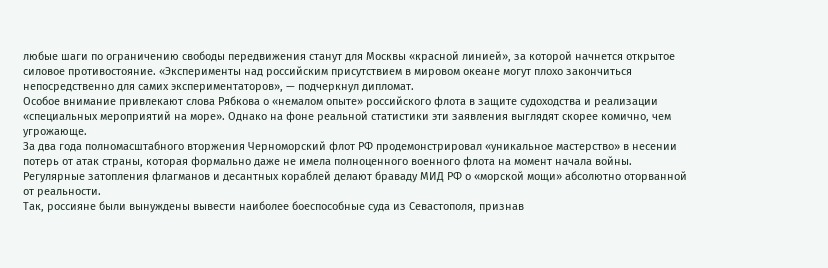любые шаги по ограничению свободы передвижения станут для Москвы «красной линией», за которой начнется открытое силовое противостояние. «Эксперименты над российским присутствием в мировом океане могут плохо закончиться непосредственно для самих экспериментаторов», — подчеркнул дипломат.
Особое внимание привлекают слова Рябкова о «немалом опыте» российского флота в защите судоходства и реализации «специальных мероприятий на море». Однако на фоне реальной статистики эти заявления выглядят скорее комично, чем угрожающе.
За два года полномасштабного вторжения Черноморский флот РФ продемонстрировал «уникальное мастерство» в несении потерь от атак страны, которая формально даже не имела полноценного военного флота на момент начала войны. Регулярные затопления флагманов и десантных кораблей делают браваду МИД РФ о «морской мощи» абсолютно оторванной от реальности.
Так, россияне были вынуждены вывести наиболее боеспособные суда из Севастополя, признав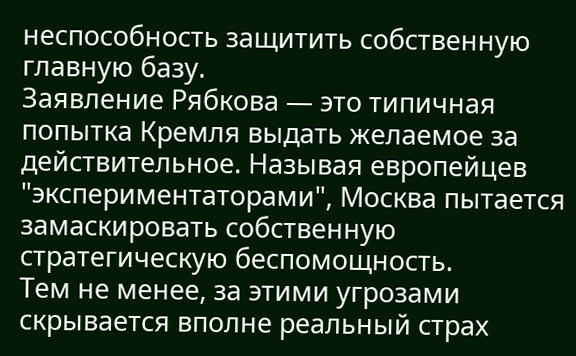неспособность защитить собственную главную базу.
Заявление Рябкова — это типичная попытка Кремля выдать желаемое за действительное. Называя европейцев "экспериментаторами", Москва пытается замаскировать собственную стратегическую беспомощность.
Тем не менее, за этими угрозами скрывается вполне реальный страх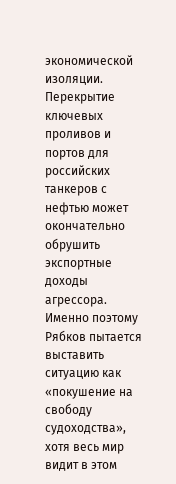экономической изоляции. Перекрытие ключевых проливов и портов для российских танкеров с нефтью может окончательно обрушить экспортные доходы агрессора. Именно поэтому Рябков пытается выставить ситуацию как «покушение на свободу судоходства», хотя весь мир видит в этом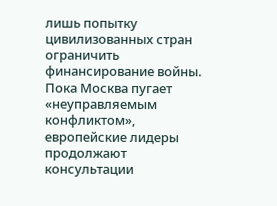лишь попытку цивилизованных стран ограничить финансирование войны.
Пока Москва пугает «неуправляемым конфликтом», европейские лидеры продолжают консультации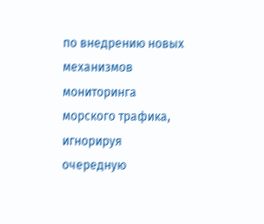по внедрению новых механизмов мониторинга морского трафика, игнорируя очередную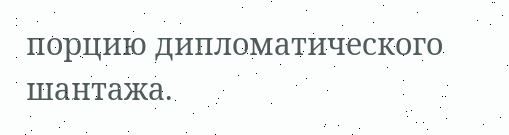порцию дипломатического шантажа.